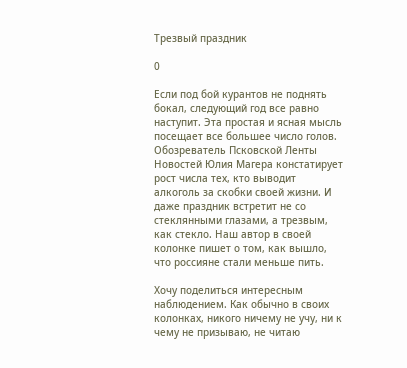Трезвый праздник

0

Если под бой курантов не поднять бокал, следующий год все равно наступит. Эта простая и ясная мысль посещает все большее число голов. Обозреватель Псковской Ленты Новостей Юлия Магера констатирует рост числа тех, кто выводит алкоголь за скобки своей жизни. И даже праздник встретит не со стеклянными глазами, а трезвым, как стекло. Наш автор в своей колонке пишет о том, как вышло, что россияне стали меньше пить.

Хочу поделиться интересным наблюдением. Как обычно в своих колонках, никого ничему не учу, ни к чему не призываю, не читаю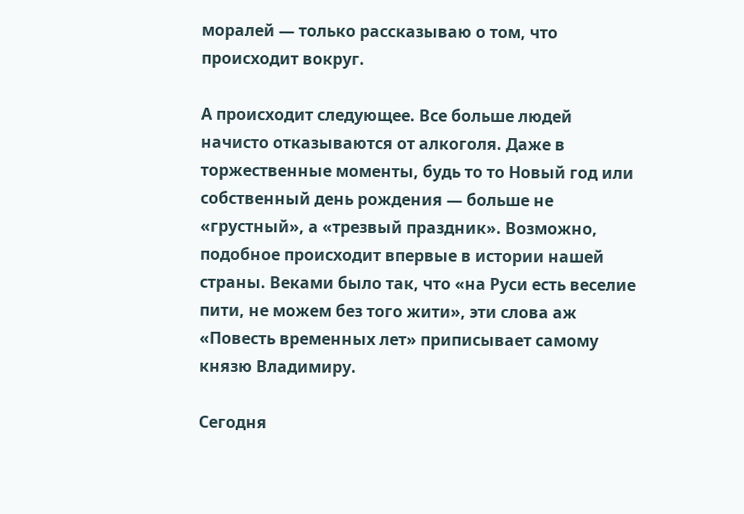моралей — только рассказываю о том, что происходит вокруг.

А происходит следующее. Все больше людей начисто отказываются от алкоголя. Даже в торжественные моменты, будь то то Новый год или собственный день рождения — больше не «грустный», а «трезвый праздник». Возможно, подобное происходит впервые в истории нашей страны. Веками было так, что «на Руси есть веселие пити, не можем без того жити», эти слова аж «Повесть временных лет» приписывает самому князю Владимиру.

Сегодня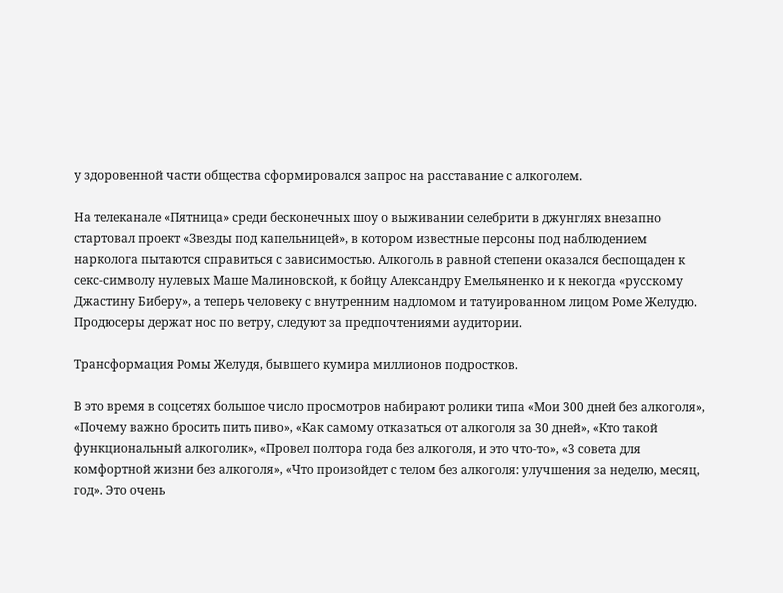у здоровенной части общества сформировался запрос на расставание с алкоголем.

На телеканале «Пятница» среди бесконечных шоу о выживании селебрити в джунглях внезапно стартовал проект «Звезды под капельницей», в котором известные персоны под наблюдением нарколога пытаются справиться с зависимостью. Алкоголь в равной степени оказался беспощаден к секс-символу нулевых Маше Малиновской, к бойцу Александру Емельяненко и к некогда «русскому Джастину Биберу», а теперь человеку с внутренним надломом и татуированном лицом Роме Желудю. Продюсеры держат нос по ветру, следуют за предпочтениями аудитории.

Трансформация Ромы Желудя, бывшего кумира миллионов подростков.

В это время в соцсетях большое число просмотров набирают ролики типа «Мои 300 дней без алкоголя», «Почему важно бросить пить пиво», «Как самому отказаться от алкоголя за 30 дней», «Кто такой функциональный алкоголик», «Провел полтора года без алкоголя, и это что-то», «3 совета для комфортной жизни без алкоголя», «Что произойдет с телом без алкоголя: улучшения за неделю, месяц, год». Это очень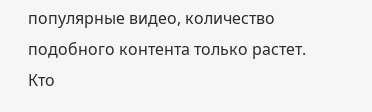популярные видео, количество подобного контента только растет. Кто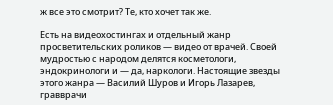ж все это смотрит? Те, кто хочет так же.

Есть на видеохостингах и отдельный жанр просветительских роликов — видео от врачей. Своей мудростью с народом делятся косметологи, эндокринологи и — да, наркологи. Настоящие звезды этого жанра — Василий Шуров и Игорь Лазарев, гравврачи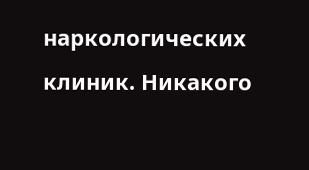наркологических клиник. Никакого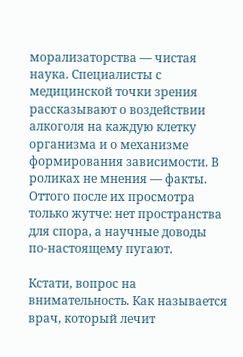морализаторства — чистая наука. Специалисты с медицинской точки зрения рассказывают о воздействии алкоголя на каждую клетку организма и о механизме формирования зависимости. В роликах не мнения — факты. Оттого после их просмотра только жутче: нет пространства для спора, а научные доводы по-настоящему пугают.

Кстати, вопрос на внимательность. Как называется врач, который лечит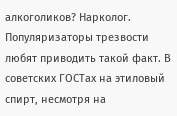алкоголиков? Нарколог. Популяризаторы трезвости любят приводить такой факт. В советских ГОСТах на этиловый спирт, несмотря на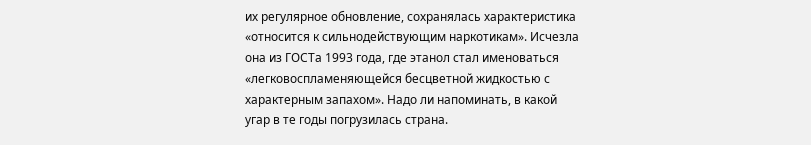их регулярное обновление, сохранялась характеристика «относится к сильнодействующим наркотикам». Исчезла она из ГОСТа 1993 года, где этанол стал именоваться «легковоспламеняющейся бесцветной жидкостью с характерным запахом». Надо ли напоминать, в какой угар в те годы погрузилась страна.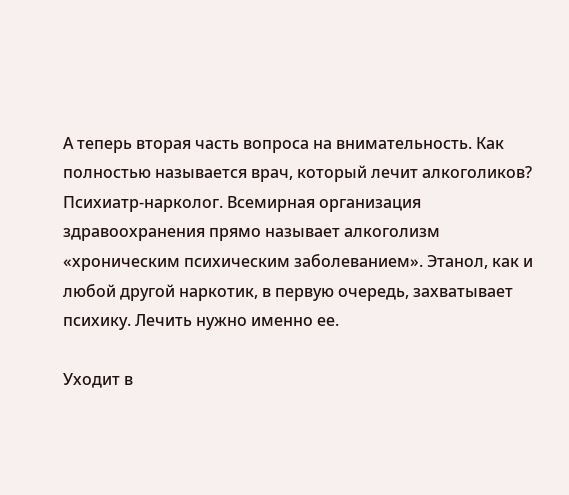А теперь вторая часть вопроса на внимательность. Как полностью называется врач, который лечит алкоголиков? Психиатр-нарколог. Всемирная организация здравоохранения прямо называет алкоголизм «хроническим психическим заболеванием». Этанол, как и любой другой наркотик, в первую очередь, захватывает психику. Лечить нужно именно ее.

Уходит в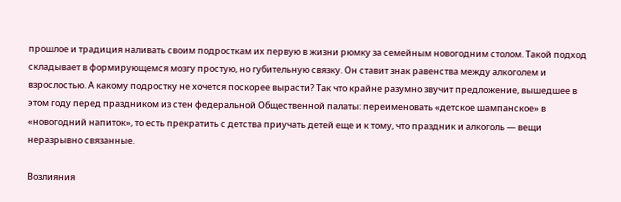прошлое и традиция наливать своим подросткам их первую в жизни рюмку за семейным новогодним столом. Такой подход складывает в формирующемся мозгу простую, но губительную связку. Он ставит знак равенства между алкоголем и взрослостью. А какому подростку не хочется поскорее вырасти? Так что крайне разумно звучит предложение, вышедшее в этом году перед праздником из стен федеральной Общественной палаты: переименовать «детское шампанское» в «новогодний напиток», то есть прекратить с детства приучать детей еще и к тому, что праздник и алкоголь — вещи неразрывно связанные.

Возлияния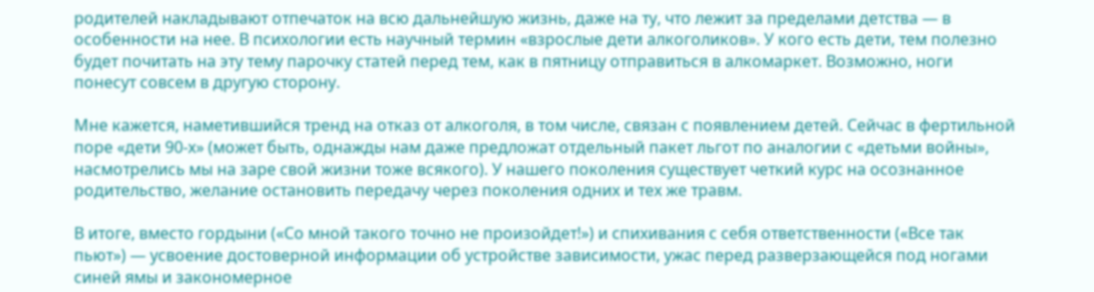родителей накладывают отпечаток на всю дальнейшую жизнь, даже на ту, что лежит за пределами детства — в особенности на нее. В психологии есть научный термин «взрослые дети алкоголиков». У кого есть дети, тем полезно будет почитать на эту тему парочку статей перед тем, как в пятницу отправиться в алкомаркет. Возможно, ноги понесут совсем в другую сторону.

Мне кажется, наметившийся тренд на отказ от алкоголя, в том числе, связан с появлением детей. Сейчас в фертильной поре «дети 90-х» (может быть, однажды нам даже предложат отдельный пакет льгот по аналогии с «детьми войны», насмотрелись мы на заре свой жизни тоже всякого). У нашего поколения существует четкий курс на осознанное родительство, желание остановить передачу через поколения одних и тех же травм.

В итоге, вместо гордыни («Со мной такого точно не произойдет!») и спихивания с себя ответственности («Все так пьют») — усвоение достоверной информации об устройстве зависимости, ужас перед разверзающейся под ногами синей ямы и закономерное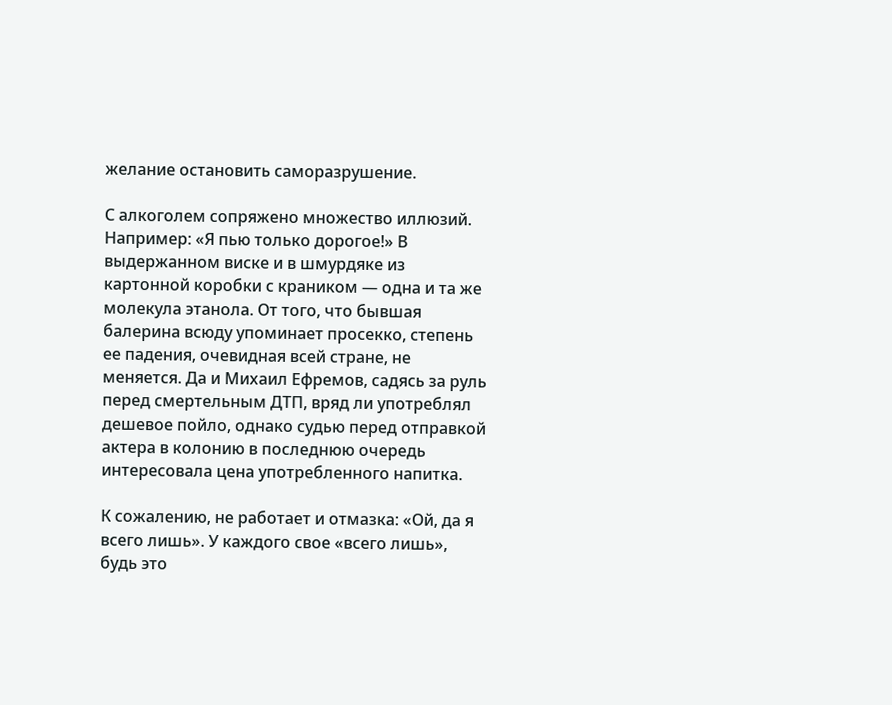желание остановить саморазрушение.

С алкоголем сопряжено множество иллюзий. Например: «Я пью только дорогое!» В выдержанном виске и в шмурдяке из картонной коробки с краником — одна и та же молекула этанола. От того, что бывшая балерина всюду упоминает просекко, степень ее падения, очевидная всей стране, не меняется. Да и Михаил Ефремов, садясь за руль перед смертельным ДТП, вряд ли употреблял дешевое пойло, однако судью перед отправкой актера в колонию в последнюю очередь интересовала цена употребленного напитка.

К сожалению, не работает и отмазка: «Ой, да я всего лишь». У каждого свое «всего лишь», будь это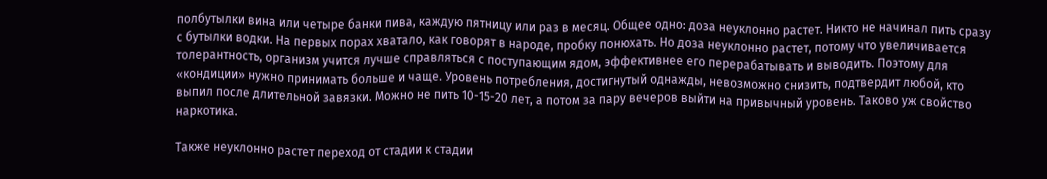полбутылки вина или четыре банки пива, каждую пятницу или раз в месяц. Общее одно: доза неуклонно растет. Никто не начинал пить сразу с бутылки водки. На первых порах хватало, как говорят в народе, пробку понюхать. Но доза неуклонно растет, потому что увеличивается толерантность, организм учится лучше справляться с поступающим ядом, эффективнее его перерабатывать и выводить. Поэтому для «кондиции» нужно принимать больше и чаще. Уровень потребления, достигнутый однажды, невозможно снизить, подтвердит любой, кто выпил после длительной завязки. Можно не пить 10-15-20 лет, а потом за пару вечеров выйти на привычный уровень. Таково уж свойство наркотика.

Также неуклонно растет переход от стадии к стадии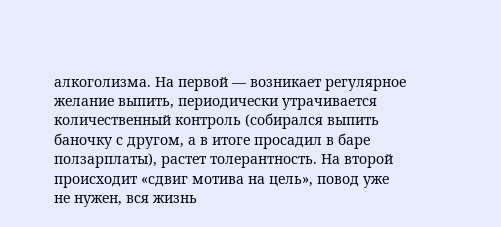алкоголизма. На первой — возникает регулярное желание выпить, периодически утрачивается количественный контроль (собирался выпить баночку с другом, а в итоге просадил в баре ползарплаты), растет толерантность. На второй происходит «сдвиг мотива на цель», повод уже не нужен, вся жизнь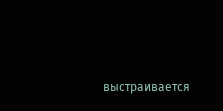выстраивается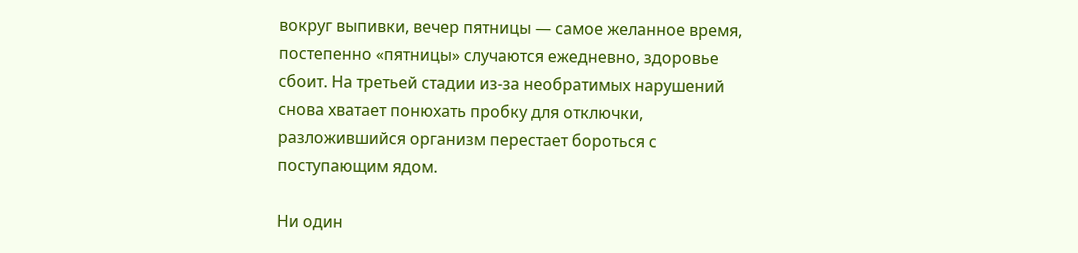вокруг выпивки, вечер пятницы — самое желанное время, постепенно «пятницы» случаются ежедневно, здоровье сбоит. На третьей стадии из-за необратимых нарушений снова хватает понюхать пробку для отключки, разложившийся организм перестает бороться с поступающим ядом.

Ни один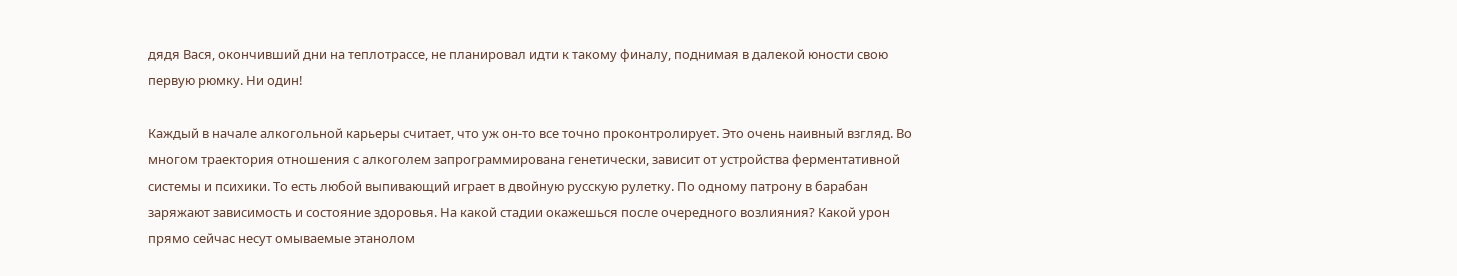дядя Вася, окончивший дни на теплотрассе, не планировал идти к такому финалу, поднимая в далекой юности свою первую рюмку. Ни один!

Каждый в начале алкогольной карьеры считает, что уж он-то все точно проконтролирует. Это очень наивный взгляд. Во многом траектория отношения с алкоголем запрограммирована генетически, зависит от устройства ферментативной системы и психики. То есть любой выпивающий играет в двойную русскую рулетку. По одному патрону в барабан заряжают зависимость и состояние здоровья. На какой стадии окажешься после очередного возлияния? Какой урон прямо сейчас несут омываемые этанолом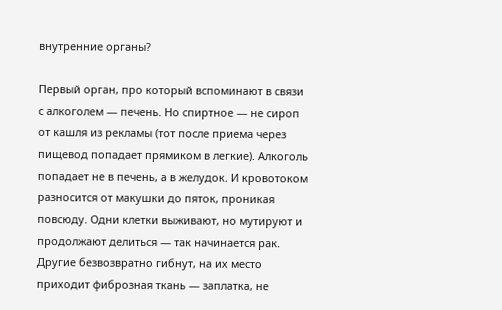внутренние органы?

Первый орган, про который вспоминают в связи с алкоголем — печень. Но спиртное — не сироп от кашля из рекламы (тот после приема через пищевод попадает прямиком в легкие). Алкоголь попадает не в печень, а в желудок. И кровотоком разносится от макушки до пяток, проникая повсюду. Одни клетки выживают, но мутируют и продолжают делиться — так начинается рак. Другие безвозвратно гибнут, на их место приходит фиброзная ткань — заплатка, не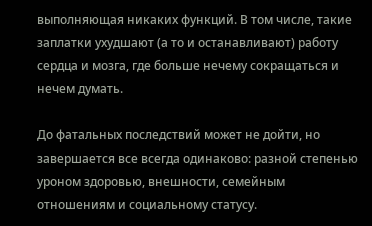выполняющая никаких функций. В том числе, такие заплатки ухудшают (а то и останавливают) работу сердца и мозга, где больше нечему сокращаться и нечем думать.

До фатальных последствий может не дойти, но завершается все всегда одинаково: разной степенью уроном здоровью, внешности, семейным отношениям и социальному статусу.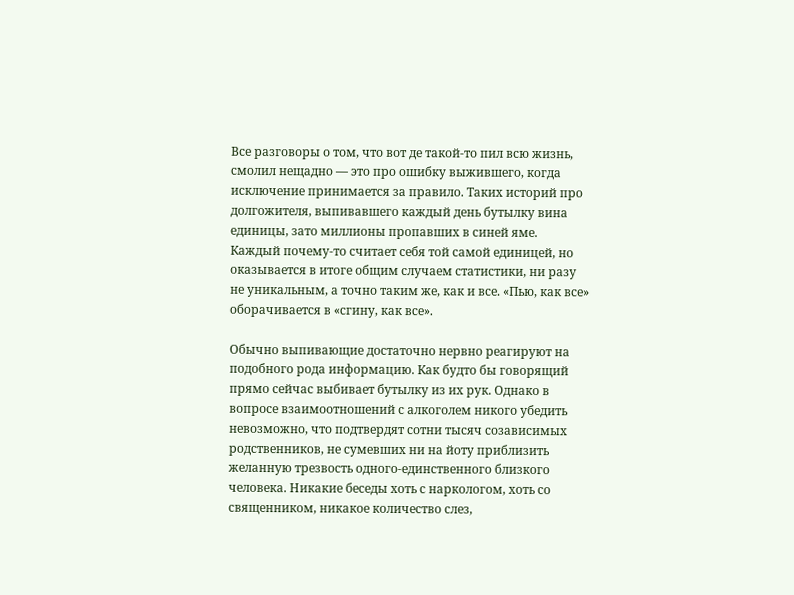Все разговоры о том, что вот де такой-то пил всю жизнь, смолил нещадно — это про ошибку выжившего, когда исключение принимается за правило. Таких историй про долгожителя, выпивавшего каждый день бутылку вина единицы, зато миллионы пропавших в синей яме. Каждый почему-то считает себя той самой единицей, но оказывается в итоге общим случаем статистики, ни разу не уникальным, а точно таким же, как и все. «Пью, как все» оборачивается в «сгину, как все».

Обычно выпивающие достаточно нервно реагируют на подобного рода информацию. Как будто бы говорящий прямо сейчас выбивает бутылку из их рук. Однако в вопросе взаимоотношений с алкоголем никого убедить невозможно, что подтвердят сотни тысяч созависимых родственников, не сумевших ни на йоту приблизить желанную трезвость одного-единственного близкого человека. Никакие беседы хоть с наркологом, хоть со священником, никакое количество слез,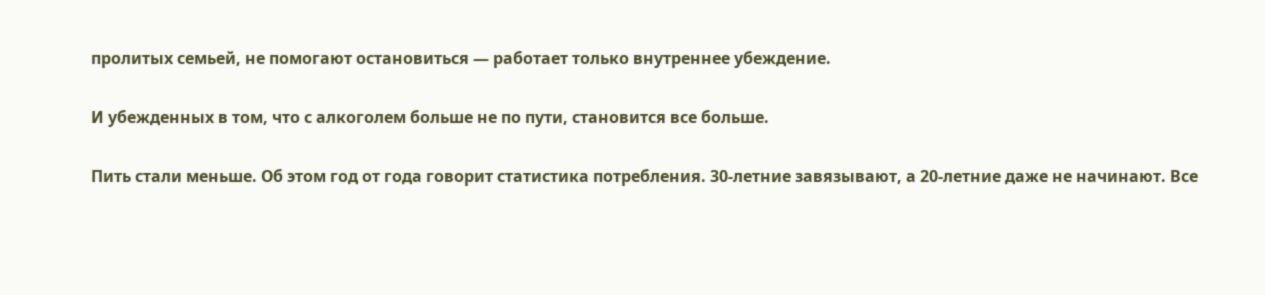пролитых семьей, не помогают остановиться — работает только внутреннее убеждение.

И убежденных в том, что с алкоголем больше не по пути, становится все больше.

Пить стали меньше. Об этом год от года говорит статистика потребления. 30-летние завязывают, а 20-летние даже не начинают. Все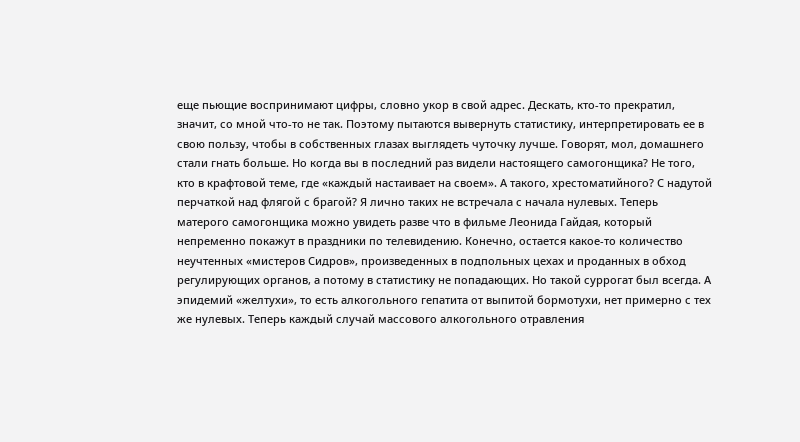еще пьющие воспринимают цифры, словно укор в свой адрес. Дескать, кто-то прекратил, значит, со мной что-то не так. Поэтому пытаются вывернуть статистику, интерпретировать ее в свою пользу, чтобы в собственных глазах выглядеть чуточку лучше. Говорят, мол, домашнего стали гнать больше. Но когда вы в последний раз видели настоящего самогонщика? Не того, кто в крафтовой теме, где «каждый настаивает на своем». А такого, хрестоматийного? С надутой перчаткой над флягой с брагой? Я лично таких не встречала с начала нулевых. Теперь матерого самогонщика можно увидеть разве что в фильме Леонида Гайдая, который непременно покажут в праздники по телевидению. Конечно, остается какое-то количество неучтенных «мистеров Сидров», произведенных в подпольных цехах и проданных в обход регулирующих органов, а потому в статистику не попадающих. Но такой суррогат был всегда. А эпидемий «желтухи», то есть алкогольного гепатита от выпитой бормотухи, нет примерно с тех же нулевых. Теперь каждый случай массового алкогольного отравления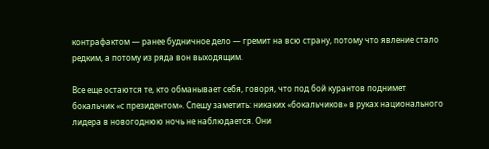контрафактом — ранее будничное дело — гремит на всю страну, потому что явление стало редким, а потому из ряда вон выходящим.

Все еще остаются те, кто обманывает себя, говоря, что под бой курантов поднимет бокальчик «с президентом». Спешу заметить: никаких «бокальчиков» в руках национального лидера в новогоднюю ночь не наблюдается. Они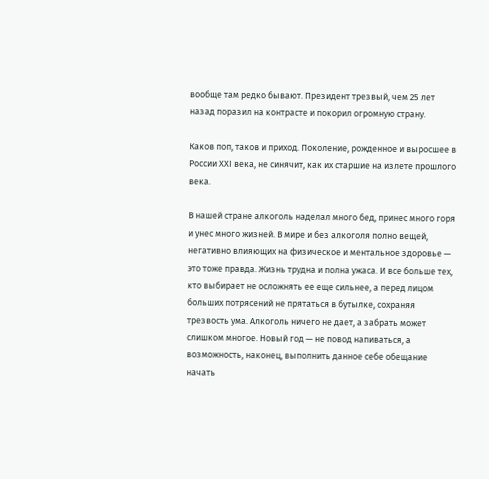вообще там редко бывают. Президент трезвый, чем 25 лет назад поразил на контрасте и покорил огромную страну.

Каков поп, таков и приход. Поколение, рожденное и выросшее в России XXI века, не синячит, как их старшие на излете прошлого века.

В нашей стране алкоголь наделал много бед, принес много горя и унес много жизней. В мире и без алкоголя полно вещей, негативно влияющих на физическое и ментальное здоровье — это тоже правда. Жизнь трудна и полна ужаса. И все больше тех, кто выбирает не осложнять ее еще сильнее, а перед лицом больших потрясений не прятаться в бутылке, сохраняя трезвость ума. Алкоголь ничего не дает, а забрать может слишком многое. Новый год — не повод напиваться, а возможность, наконец, выполнить данное себе обещание начать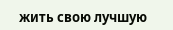жить свою лучшую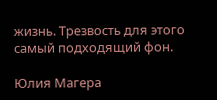жизнь. Трезвость для этого самый подходящий фон.

Юлия Магера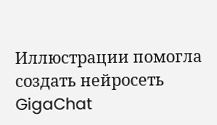Иллюстрации помогла создать нейросеть GigaChat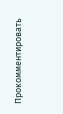Прокомментировать